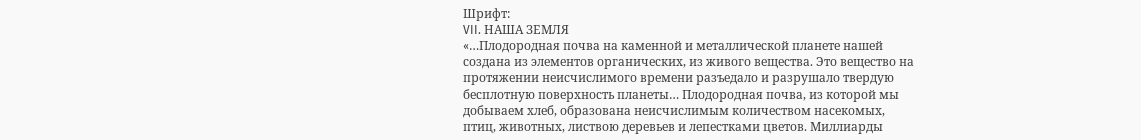Шрифт:
VII. НАША ЗЕМЛЯ
«…Плодородная почва на каменной и металлической планете нашей создана из элементов органических, из живого вещества. Это вещество на протяжении неисчислимого времени разъедало и разрушало твердую бесплотную поверхность планеты… Плодородная почва, из которой мы добываем хлеб, образована неисчислимым количеством насекомых, птиц, животных, листвою деревьев и лепестками цветов. Миллиарды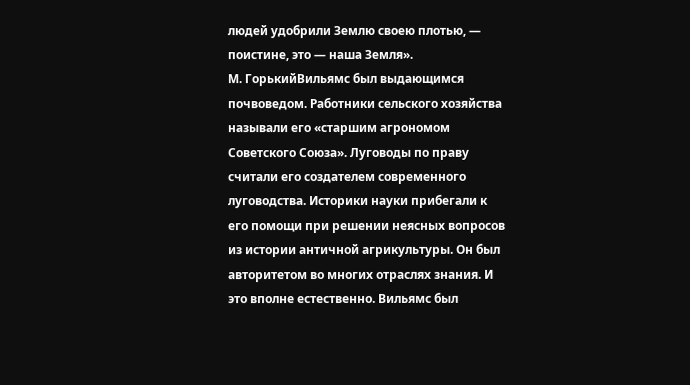людей удобрили Землю своею плотью, — поистине, это — наша Земля».
М. ГорькийВильямс был выдающимся почвоведом. Работники сельского хозяйства называли его «старшим агрономом Советского Союза». Луговоды по праву считали его создателем современного луговодства. Историки науки прибегали к его помощи при решении неясных вопросов из истории античной агрикультуры. Он был авторитетом во многих отраслях знания. И это вполне естественно. Вильямс был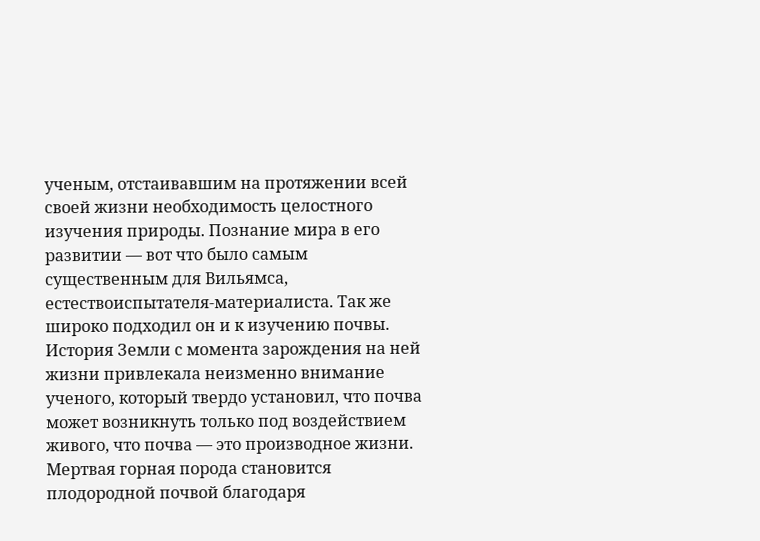ученым, отстаивавшим на протяжении всей своей жизни необходимость целостного изучения природы. Познание мира в его развитии — вот что было самым существенным для Вильямса, естествоиспытателя-материалиста. Так же широко подходил он и к изучению почвы.
История Земли с момента зарождения на ней жизни привлекала неизменно внимание ученого, который твердо установил, что почва может возникнуть только под воздействием живого, что почва — это производное жизни. Мертвая горная порода становится плодородной почвой благодаря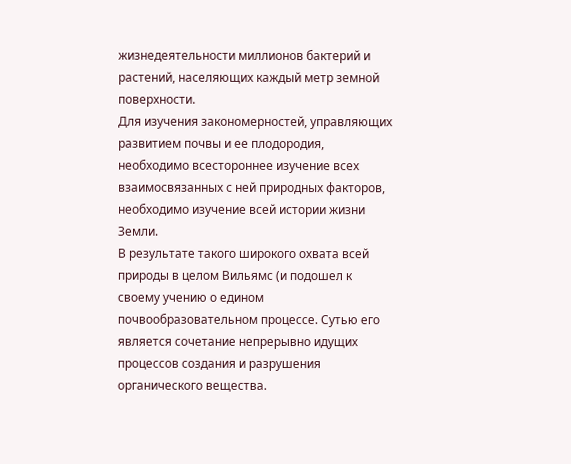жизнедеятельности миллионов бактерий и растений, населяющих каждый метр земной поверхности.
Для изучения закономерностей, управляющих развитием почвы и ее плодородия, необходимо всестороннее изучение всех взаимосвязанных с ней природных факторов, необходимо изучение всей истории жизни Земли.
В результате такого широкого охвата всей природы в целом Вильямс (и подошел к своему учению о едином почвообразовательном процессе. Сутью его является сочетание непрерывно идущих процессов создания и разрушения органического вещества.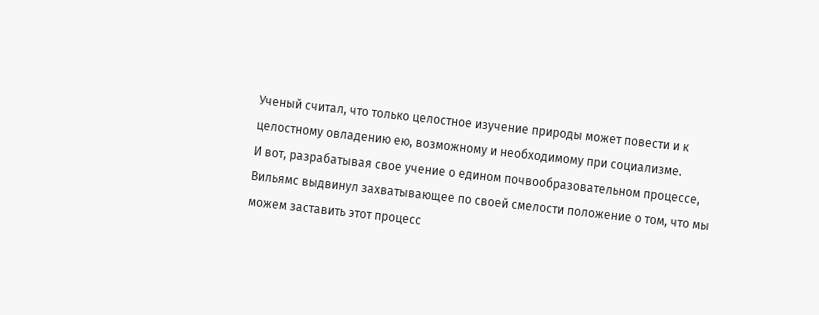Ученый считал, что только целостное изучение природы может повести и к целостному овладению ею, возможному и необходимому при социализме.
И вот, разрабатывая свое учение о едином почвообразовательном процессе, Вильямс выдвинул захватывающее по своей смелости положение о том, что мы можем заставить этот процесс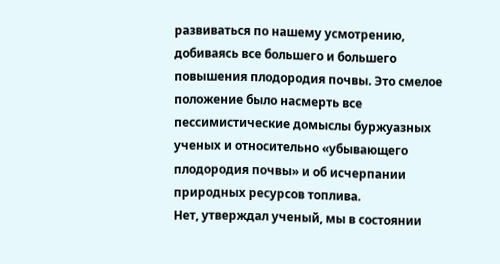развиваться по нашему усмотрению, добиваясь все большего и большего повышения плодородия почвы. Это смелое положение было насмерть все пессимистические домыслы буржуазных ученых и относительно «убывающего плодородия почвы» и об исчерпании природных ресурсов топлива.
Нет, утверждал ученый, мы в состоянии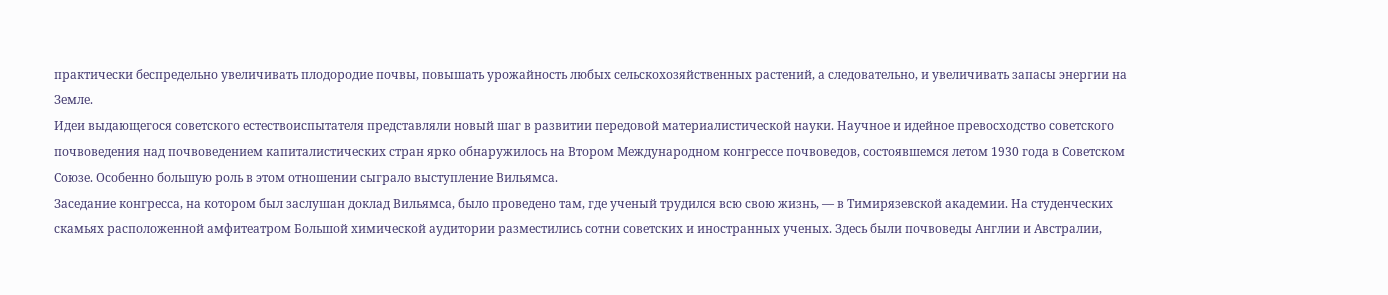практически беспредельно увеличивать плодородие почвы, повышать урожайность любых сельскохозяйственных растений, а следовательно, и увеличивать запасы энергии на Земле.
Идеи выдающегося советского естествоиспытателя представляли новый шаг в развитии передовой материалистической науки. Научное и идейное превосходство советского почвоведения над почвоведением капиталистических стран ярко обнаружилось на Втором Международном конгрессе почвоведов, состоявшемся летом 1930 года в Советском Союзе. Особенно большую роль в этом отношении сыграло выступление Вильямса.
Заседание конгресса, на котором был заслушан доклад Вильямса, было проведено там, где ученый трудился всю свою жизнь, — в Тимирязевской академии. На студенческих скамьях расположенной амфитеатром Большой химической аудитории разместились сотни советских и иностранных ученых. Здесь были почвоведы Англии и Австралии,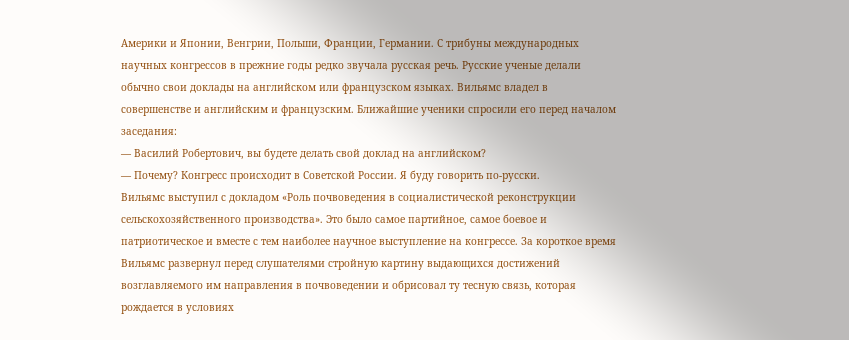Америки и Японии, Венгрии, Польши, Франции, Германии. С трибуны международных научных конгрессов в прежние годы редко звучала русская речь. Русские ученые делали обычно свои доклады на английском или французском языках. Вильямс владел в совершенстве и английским и французским. Ближайшие ученики спросили его перед началом заседания:
— Василий Робертович, вы будете делать свой доклад на английском?
— Почему? Конгресс происходит в Советской России. Я буду говорить по-русски.
Вильямс выступил с докладом «Роль почвоведения в социалистической реконструкции сельскохозяйственного производства». Это было самое партийное, самое боевое и патриотическое и вместе с тем наиболее научное выступление на конгрессе. За короткое время Вильямс развернул перед слушателями стройную картину выдающихся достижений возглавляемого им направления в почвоведении и обрисовал ту тесную связь, которая рождается в условиях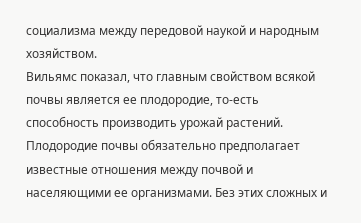социализма между передовой наукой и народным хозяйством.
Вильямс показал, что главным свойством всякой почвы является ее плодородие, то-есть способность производить урожай растений. Плодородие почвы обязательно предполагает известные отношения между почвой и населяющими ее организмами. Без этих сложных и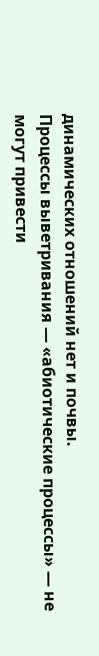динамических отношений нет и почвы.
Процессы выветривания — «абиотические процессы» — не могут привести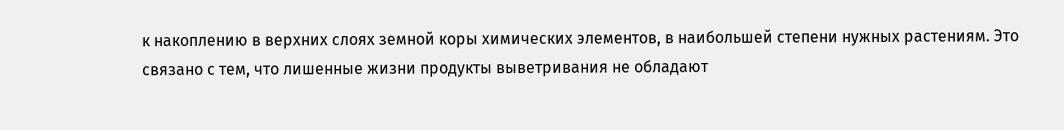к накоплению в верхних слоях земной коры химических элементов, в наибольшей степени нужных растениям. Это связано с тем, что лишенные жизни продукты выветривания не обладают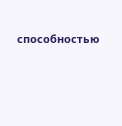способностью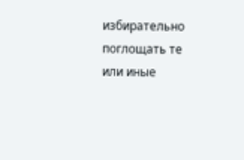избирательно поглощать те или иные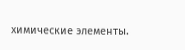химические элементы.